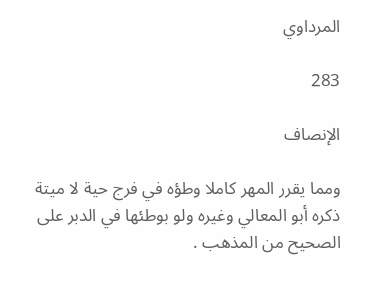المرداوي

283

الإنصاف

ومما يقرر المهر كاملا وطؤه في فرج حية لا ميتة ذكره أبو المعالي وغيره ولو بوطئها في الدبر على الصحيح من المذهب .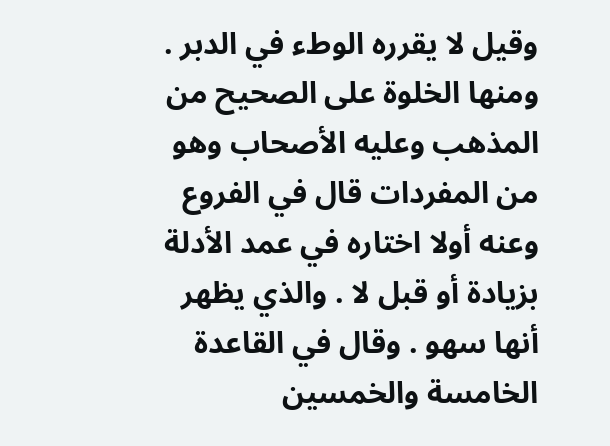وقيل لا يقرره الوطء في الدبر . ومنها الخلوة على الصحيح من المذهب وعليه الأصحاب وهو من المفردات قال في الفروع وعنه أولا اختاره في عمد الأدلة بزيادة أو قبل لا . والذي يظهر أنها سهو . وقال في القاعدة الخامسة والخمسين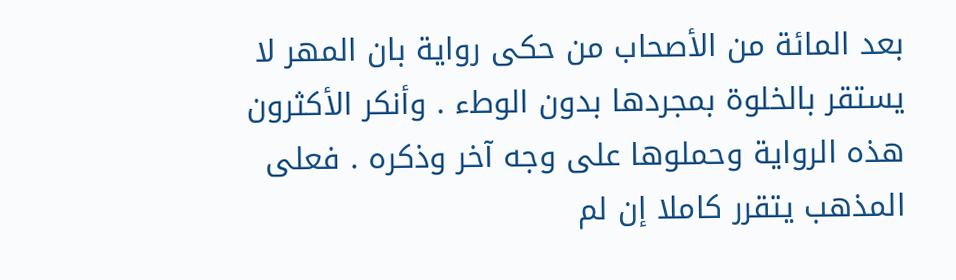بعد المائة من الأصحاب من حكى رواية بان المهر لا يستقر بالخلوة بمجردها بدون الوطء . وأنكر الأكثرون هذه الرواية وحملوها على وجه آخر وذكره . فعلى المذهب يتقرر كاملا إن لم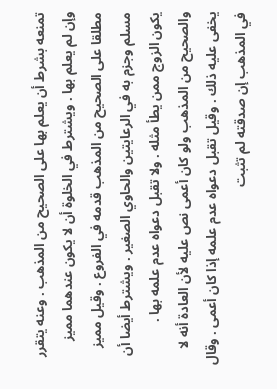تمنعه بشرط أن يعلم بها على الصحيح من المذهب . وعنه يتقرر وإن لم يعلم بها . ويشترط في الخلوة أن لا يكون عندهما مميز مطلقا على الصحيح من المذهب قدمه في الفروع . وقيل مميز مسلم وجزم به في الرعايتين والحاوي الصغير . ويشترط أيضا أن يكون الزوج ممن يطأ مثله . ولا تقبل دعواه عدم علمه بها . والصحيح من المذهب ولو كان أعمى نص عليه لأن العادة أنه لا يخفى عليه ذلك . وقيل تقبل دعواه عدم علمه إذا كان أعمى . وقال في المذهب إن صدقته لم تثبت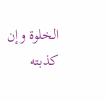الخلوة وإن كذبته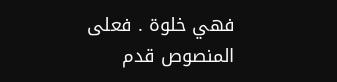فهي خلوة . فعلى المنصوص قدم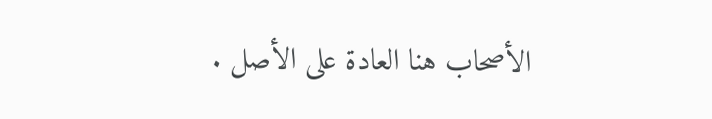الأصحاب هنا العادة على الأصل .